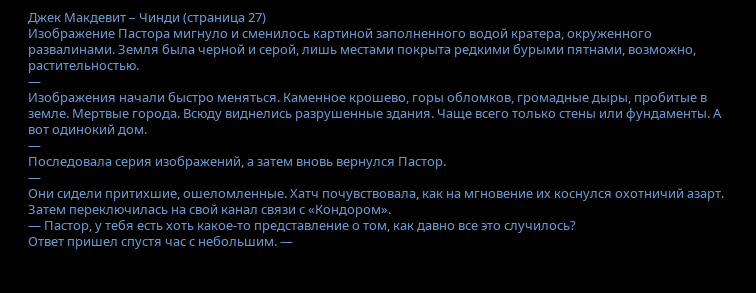Джек Макдевит – Чинди (страница 27)
Изображение Пастора мигнуло и сменилось картиной заполненного водой кратера, окруженного развалинами. Земля была черной и серой, лишь местами покрыта редкими бурыми пятнами, возможно, растительностью.
—
Изображения начали быстро меняться. Каменное крошево, горы обломков, громадные дыры, пробитые в земле. Мертвые города. Всюду виднелись разрушенные здания. Чаще всего только стены или фундаменты. А вот одинокий дом.
—
Последовала серия изображений, а затем вновь вернулся Пастор.
—
Они сидели притихшие, ошеломленные. Хатч почувствовала, как на мгновение их коснулся охотничий азарт. Затем переключилась на свой канал связи с «Кондором».
— Пастор, у тебя есть хоть какое-то представление о том, как давно все это случилось?
Ответ пришел спустя час с небольшим. —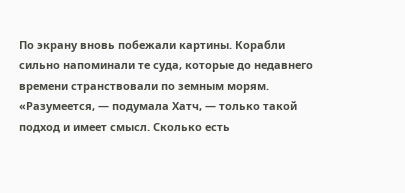По экрану вновь побежали картины. Корабли сильно напоминали те суда, которые до недавнего времени странствовали по земным морям. «Разумеется, — подумала Хатч, — только такой подход и имеет смысл. Сколько есть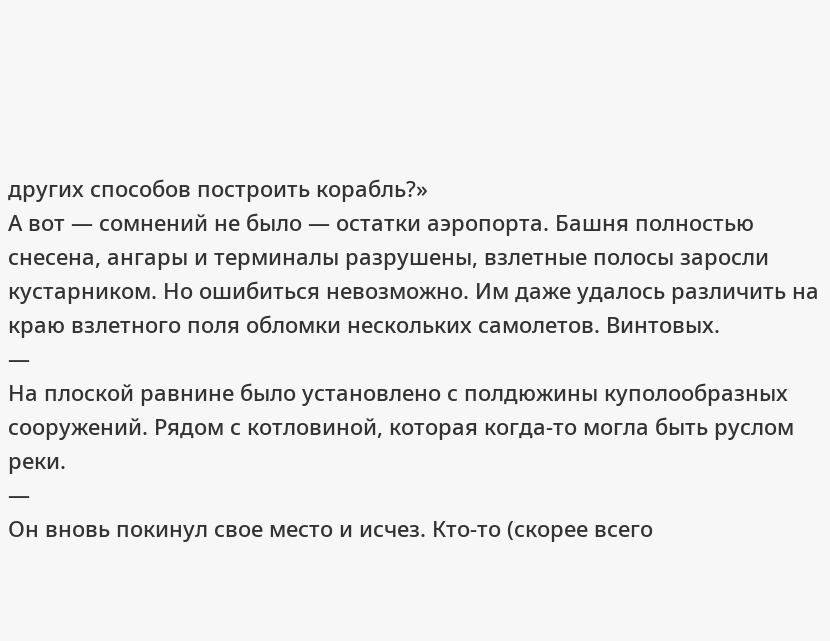других способов построить корабль?»
А вот — сомнений не было — остатки аэропорта. Башня полностью снесена, ангары и терминалы разрушены, взлетные полосы заросли кустарником. Но ошибиться невозможно. Им даже удалось различить на краю взлетного поля обломки нескольких самолетов. Винтовых.
—
На плоской равнине было установлено с полдюжины куполообразных сооружений. Рядом с котловиной, которая когда-то могла быть руслом реки.
—
Он вновь покинул свое место и исчез. Кто-то (скорее всего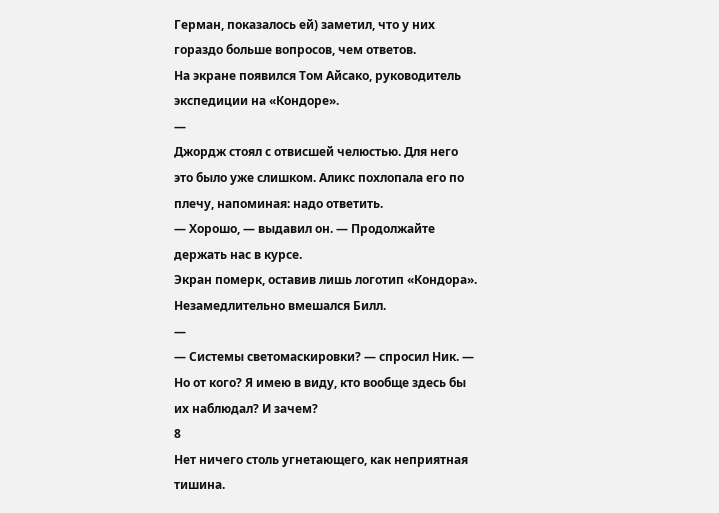Герман, показалось ей) заметил, что у них гораздо больше вопросов, чем ответов.
На экране появился Том Айсако, руководитель экспедиции на «Кондоре».
—
Джордж стоял с отвисшей челюстью. Для него это было уже слишком. Аликс похлопала его по плечу, напоминая: надо ответить.
— Хорошо, — выдавил он. — Продолжайте держать нас в курсе.
Экран померк, оставив лишь логотип «Кондора».
Незамедлительно вмешался Билл.
—
— Системы светомаскировки? — спросил Ник. — Но от кого? Я имею в виду, кто вообще здесь бы их наблюдал? И зачем?
8
Нет ничего столь угнетающего, как неприятная тишина.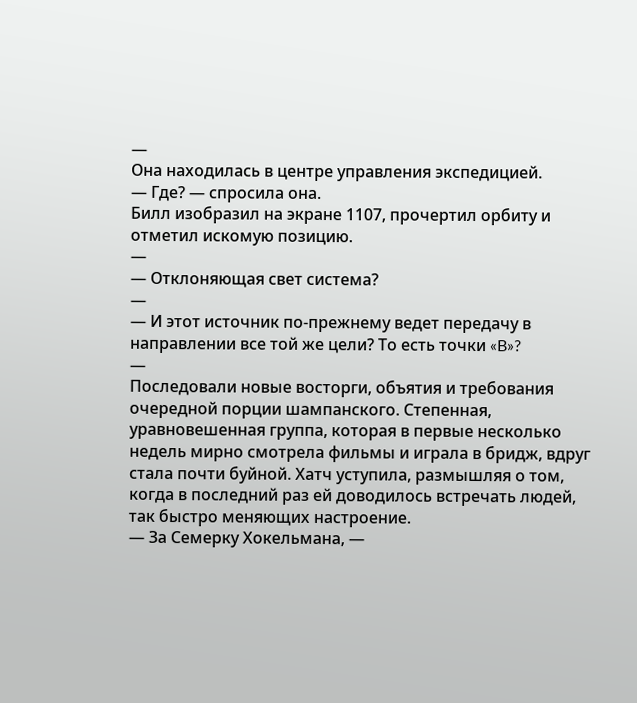—
Она находилась в центре управления экспедицией.
— Где? — спросила она.
Билл изобразил на экране 1107, прочертил орбиту и отметил искомую позицию.
—
— Отклоняющая свет система?
—
— И этот источник по-прежнему ведет передачу в направлении все той же цели? То есть точки «B»?
—
Последовали новые восторги, объятия и требования очередной порции шампанского. Степенная, уравновешенная группа, которая в первые несколько недель мирно смотрела фильмы и играла в бридж, вдруг стала почти буйной. Хатч уступила, размышляя о том, когда в последний раз ей доводилось встречать людей, так быстро меняющих настроение.
— За Семерку Хокельмана, —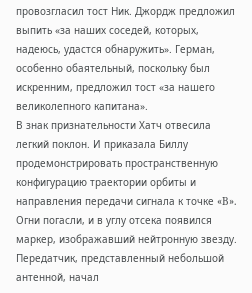провозгласил тост Ник. Джордж предложил выпить «за наших соседей, которых, надеюсь, удастся обнаружить». Герман, особенно обаятельный, поскольку был искренним, предложил тост «за нашего великолепного капитана».
В знак признательности Хатч отвесила легкий поклон. И приказала Биллу продемонстрировать пространственную конфигурацию траектории орбиты и направления передачи сигнала к точке «B».
Огни погасли, и в углу отсека появился маркер, изображавший нейтронную звезду. Передатчик, представленный небольшой антенной, начал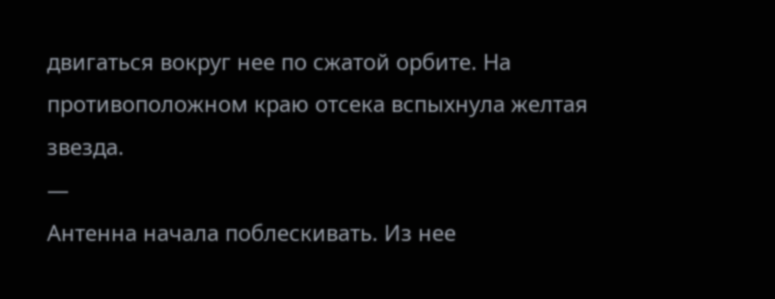двигаться вокруг нее по сжатой орбите. На противоположном краю отсека вспыхнула желтая звезда.
—
Антенна начала поблескивать. Из нее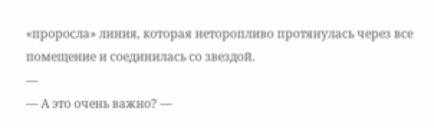«проросла» линия, которая неторопливо протянулась через все помещение и соединилась со звездой.
—
— А это очень важно? —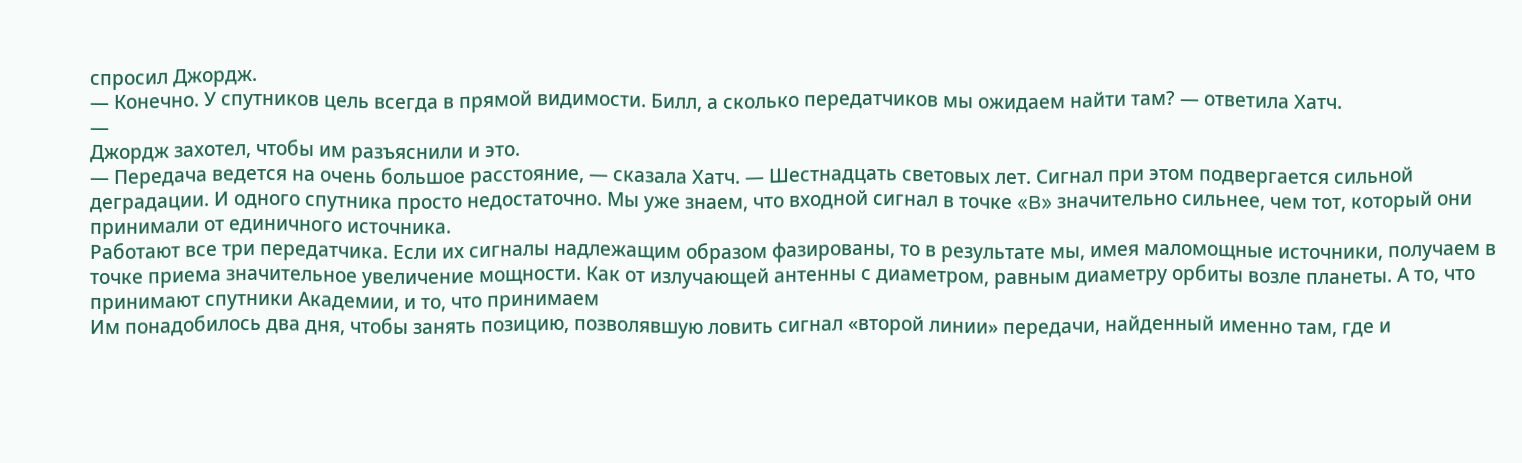спросил Джордж.
— Конечно. У спутников цель всегда в прямой видимости. Билл, а сколько передатчиков мы ожидаем найти там? — ответила Хатч.
—
Джордж захотел, чтобы им разъяснили и это.
— Передача ведется на очень большое расстояние, — сказала Хатч. — Шестнадцать световых лет. Сигнал при этом подвергается сильной деградации. И одного спутника просто недостаточно. Мы уже знаем, что входной сигнал в точке «B» значительно сильнее, чем тот, который они принимали от единичного источника.
Работают все три передатчика. Если их сигналы надлежащим образом фазированы, то в результате мы, имея маломощные источники, получаем в точке приема значительное увеличение мощности. Как от излучающей антенны с диаметром, равным диаметру орбиты возле планеты. А то, что принимают спутники Академии, и то, что принимаем
Им понадобилось два дня, чтобы занять позицию, позволявшую ловить сигнал «второй линии» передачи, найденный именно там, где и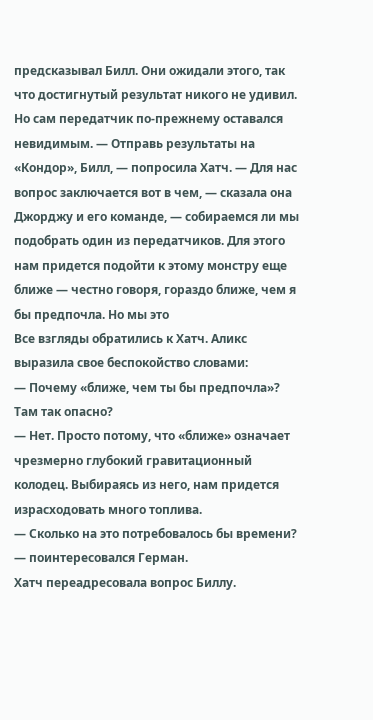предсказывал Билл. Они ожидали этого, так что достигнутый результат никого не удивил. Но сам передатчик по-прежнему оставался невидимым. — Отправь результаты на «Кондор», Билл, — попросила Хатч. — Для нас вопрос заключается вот в чем, — сказала она Джорджу и его команде, — собираемся ли мы подобрать один из передатчиков. Для этого нам придется подойти к этому монстру еще ближе — честно говоря, гораздо ближе, чем я бы предпочла. Но мы это
Все взгляды обратились к Хатч. Аликс выразила свое беспокойство словами:
— Почему «ближе, чем ты бы предпочла»? Там так опасно?
— Нет. Просто потому, что «ближе» означает чрезмерно глубокий гравитационный колодец. Выбираясь из него, нам придется израсходовать много топлива.
— Сколько на это потребовалось бы времени? — поинтересовался Герман.
Хатч переадресовала вопрос Биллу.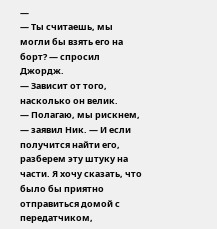—
— Ты считаешь, мы могли бы взять его на борт? — спросил Джордж.
— Зависит от того, насколько он велик.
— Полагаю, мы рискнем, — заявил Ник. — И если получится найти его, разберем эту штуку на части. Я хочу сказать, что было бы приятно отправиться домой с передатчиком,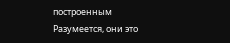построенным
Разумеется, они это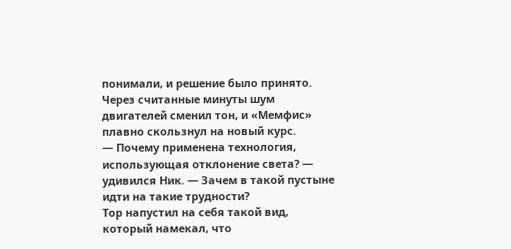понимали, и решение было принято.
Через считанные минуты шум двигателей сменил тон, и «Мемфис» плавно скользнул на новый курс.
— Почему применена технология, использующая отклонение света? — удивился Ник. — Зачем в такой пустыне идти на такие трудности?
Тор напустил на себя такой вид, который намекал, что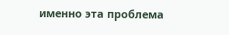именно эта проблема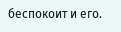беспокоит и его.